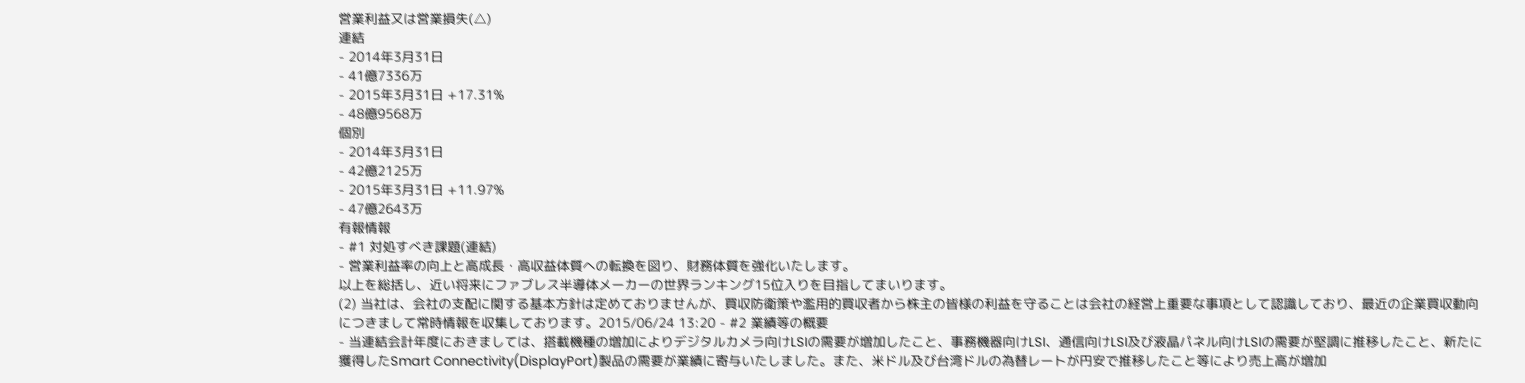営業利益又は営業損失(△)
連結
- 2014年3月31日
- 41億7336万
- 2015年3月31日 +17.31%
- 48億9568万
個別
- 2014年3月31日
- 42億2125万
- 2015年3月31日 +11.97%
- 47億2643万
有報情報
- #1 対処すべき課題(連結)
- 営業利益率の向上と高成長・高収益体質への転換を図り、財務体質を強化いたします。
以上を総括し、近い将来にファブレス半導体メーカーの世界ランキング15位入りを目指してまいります。
(2) 当社は、会社の支配に関する基本方針は定めておりませんが、買収防衛策や濫用的買収者から株主の皆様の利益を守ることは会社の経営上重要な事項として認識しており、最近の企業買収動向につきまして常時情報を収集しております。2015/06/24 13:20 - #2 業績等の概要
- 当連結会計年度におきましては、搭載機種の増加によりデジタルカメラ向けLSIの需要が増加したこと、事務機器向けLSI、通信向けLSI及び液晶パネル向けLSIの需要が堅調に推移したこと、新たに獲得したSmart Connectivity(DisplayPort)製品の需要が業績に寄与いたしました。また、米ドル及び台湾ドルの為替レートが円安で推移したこと等により売上高が増加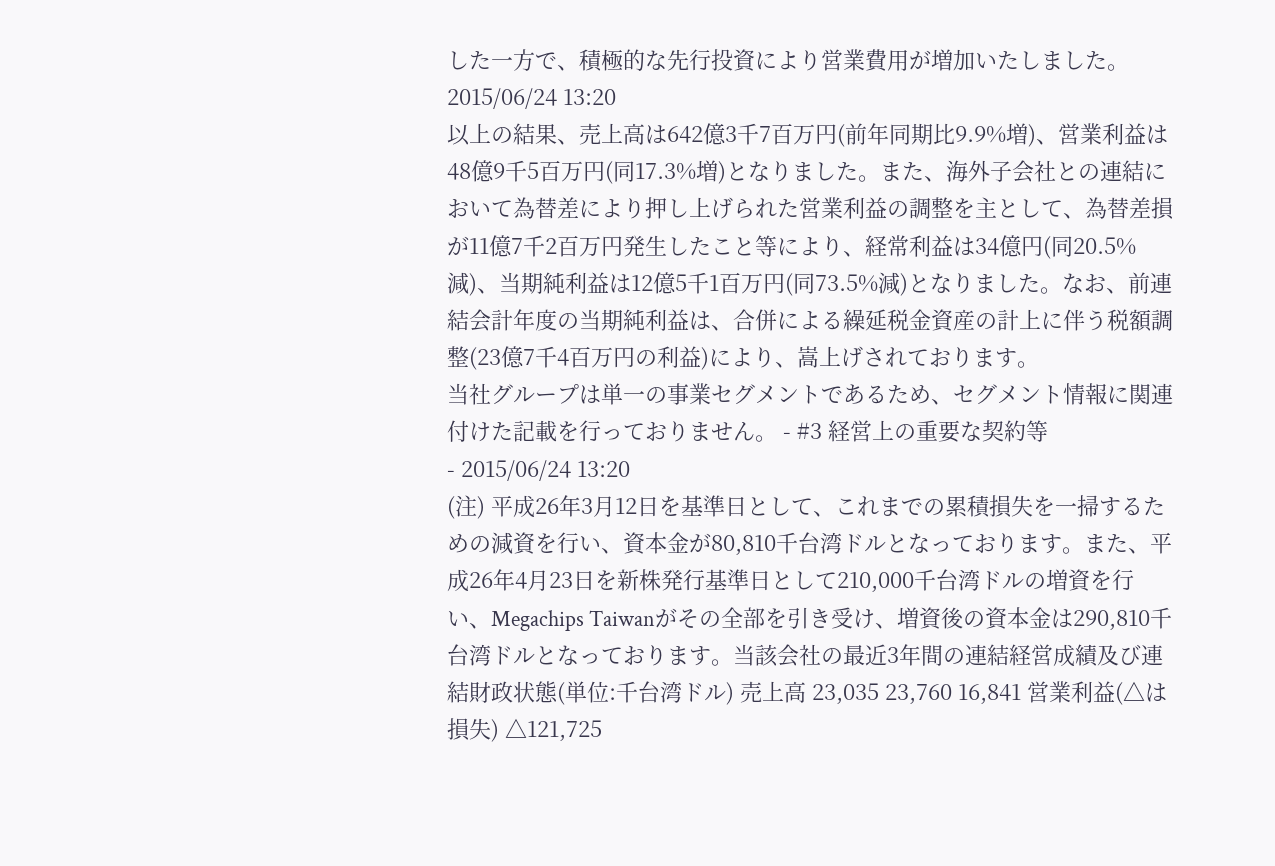した一方で、積極的な先行投資により営業費用が増加いたしました。2015/06/24 13:20
以上の結果、売上高は642億3千7百万円(前年同期比9.9%増)、営業利益は48億9千5百万円(同17.3%増)となりました。また、海外子会社との連結において為替差により押し上げられた営業利益の調整を主として、為替差損が11億7千2百万円発生したこと等により、経常利益は34億円(同20.5%減)、当期純利益は12億5千1百万円(同73.5%減)となりました。なお、前連結会計年度の当期純利益は、合併による繰延税金資産の計上に伴う税額調整(23億7千4百万円の利益)により、嵩上げされております。
当社グループは単一の事業セグメントであるため、セグメント情報に関連付けた記載を行っておりません。 - #3 経営上の重要な契約等
- 2015/06/24 13:20
(注) 平成26年3月12日を基準日として、これまでの累積損失を一掃するための減資を行い、資本金が80,810千台湾ドルとなっております。また、平成26年4月23日を新株発行基準日として210,000千台湾ドルの増資を行い、Megachips Taiwanがその全部を引き受け、増資後の資本金は290,810千台湾ドルとなっております。当該会社の最近3年間の連結経営成績及び連結財政状態(単位:千台湾ドル) 売上高 23,035 23,760 16,841 営業利益(△は損失) △121,725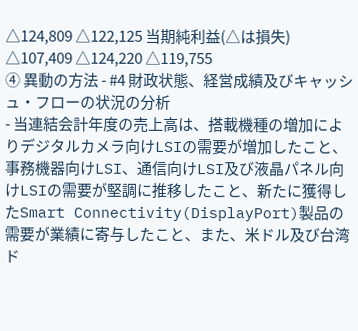△124,809 △122,125 当期純利益(△は損失) △107,409 △124,220 △119,755
④ 異動の方法 - #4 財政状態、経営成績及びキャッシュ・フローの状況の分析
- 当連結会計年度の売上高は、搭載機種の増加によりデジタルカメラ向けLSIの需要が増加したこと、事務機器向けLSI、通信向けLSI及び液晶パネル向けLSIの需要が堅調に推移したこと、新たに獲得したSmart Connectivity(DisplayPort)製品の需要が業績に寄与したこと、また、米ドル及び台湾ド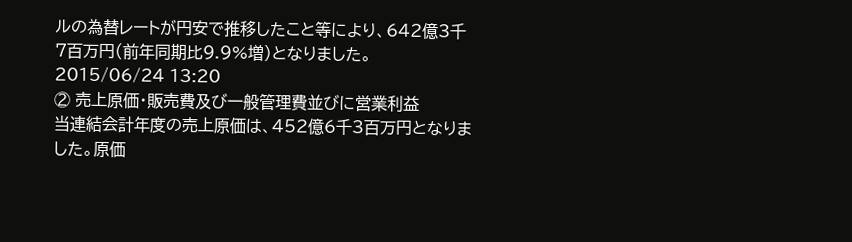ルの為替レートが円安で推移したこと等により、642億3千7百万円(前年同期比9.9%増)となりました。2015/06/24 13:20
② 売上原価・販売費及び一般管理費並びに営業利益
当連結会計年度の売上原価は、452億6千3百万円となりました。原価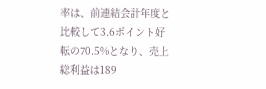率は、前連結会計年度と比較して3.6ポイント好転の70.5%となり、売上総利益は189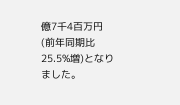億7千4百万円(前年同期比25.5%増)となりました。